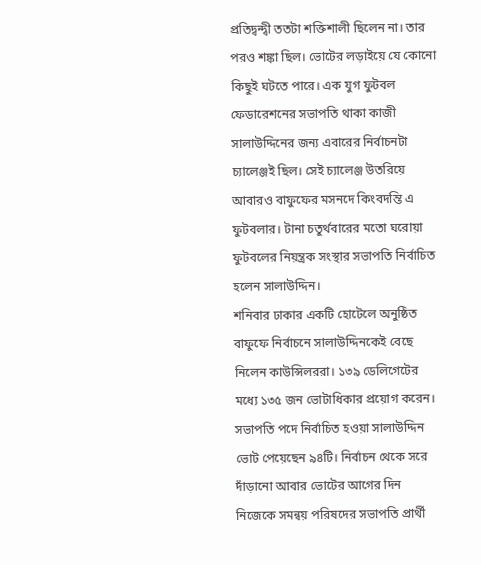প্রতিদ্বন্দ্বী ততটা শক্তিশালী ছিলেন না। তার পরও শঙ্কা ছিল। ভোটের লড়াইয়ে যে কোনো কিছুই ঘটতে পারে। এক যুগ ফুটবল ফেডারেশনের সভাপতি থাকা কাজী সালাউদ্দিনের জন্য এবারের নির্বাচনটা চ্যালেঞ্জই ছিল। সেই চ্যালেঞ্জ উতরিয়ে আবারও বাফুফের মসনদে কিংবদন্তি এ ফুটবলার। টানা চতুর্থবারের মতো ঘরোয়া ফুটবলের নিয়ন্ত্রক সংস্থার সভাপতি নির্বাচিত হলেন সালাউদ্দিন।
শনিবার ঢাকার একটি হোটেলে অনুষ্ঠিত বাফুফে নির্বাচনে সালাউদ্দিনকেই বেছে নিলেন কাউন্সিলররা। ১৩৯ ডেলিগেটের মধ্যে ১৩৫ জন ভোটাধিকার প্রয়োগ করেন। সভাপতি পদে নির্বাচিত হওয়া সালাউদ্দিন ভোট পেয়েছেন ৯৪টি। নির্বাচন থেকে সরে দাঁড়ানো আবার ভোটের আগের দিন নিজেকে সমন্বয় পরিষদের সভাপতি প্রার্থী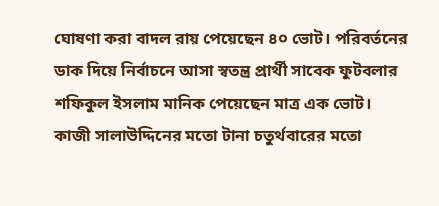ঘোষণা করা বাদল রায় পেয়েছেন ৪০ ভোট। পরিবর্তনের ডাক দিয়ে নির্বাচনে আসা স্বতন্ত্র প্রার্থী সাবেক ফুটবলার শফিকুল ইসলাম মানিক পেয়েছেন মাত্র এক ভোট।
কাজী সালাউদ্দিনের মতো টানা চতুর্থবারের মতো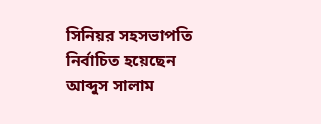সিনিয়র সহসভাপতি নির্বাচিত হয়েছেন আব্দুস সালাম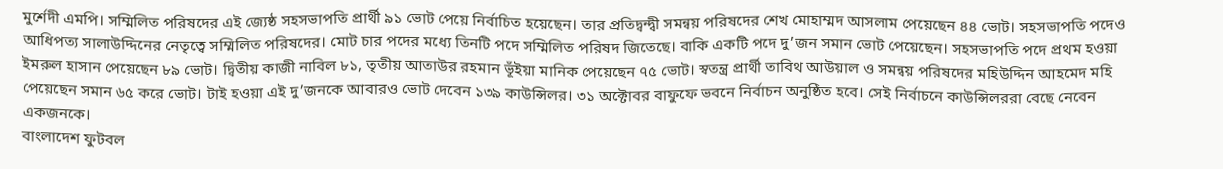মুর্শেদী এমপি। সম্মিলিত পরিষদের এই জ্যেষ্ঠ সহসভাপতি প্রার্থী ৯১ ভোট পেয়ে নির্বাচিত হয়েছেন। তার প্রতিদ্বন্দ্বী সমন্বয় পরিষদের শেখ মোহাম্মদ আসলাম পেয়েছেন ৪৪ ভোট। সহসভাপতি পদেও আধিপত্য সালাউদ্দিনের নেতৃত্বে সম্মিলিত পরিষদের। মোট চার পদের মধ্যে তিনটি পদে সম্মিলিত পরিষদ জিতেছে। বাকি একটি পদে দু’জন সমান ভোট পেয়েছেন। সহসভাপতি পদে প্রথম হওয়া ইমরুল হাসান পেয়েছেন ৮৯ ভোট। দ্বিতীয় কাজী নাবিল ৮১, তৃতীয় আতাউর রহমান ভূঁইয়া মানিক পেয়েছেন ৭৫ ভোট। স্বতন্ত্র প্রার্থী তাবিথ আউয়াল ও সমন্বয় পরিষদের মহিউদ্দিন আহমেদ মহি পেয়েছেন সমান ৬৫ করে ভোট। টাই হওয়া এই দু’জনকে আবারও ভোট দেবেন ১৩৯ কাউন্সিলর। ৩১ অক্টোবর বাফুফে ভবনে নির্বাচন অনুষ্ঠিত হবে। সেই নির্বাচনে কাউন্সিলররা বেছে নেবেন একজনকে।
বাংলাদেশ ফুটবল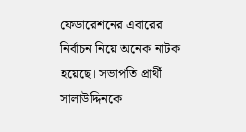ফেডারেশনের এবারের নির্বাচন নিয়ে অনেক নাটক হয়েছে। সভাপতি প্রার্থী সালাউদ্দিনকে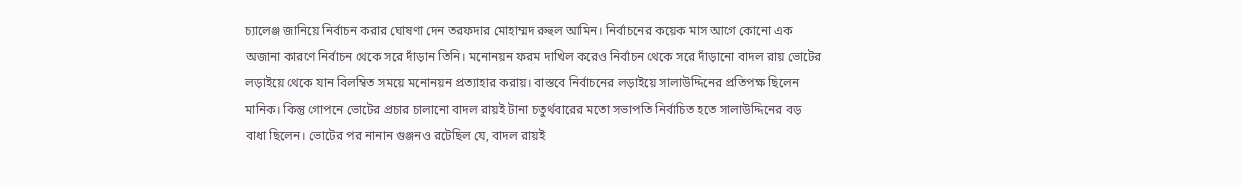চ্যালেঞ্জ জানিয়ে নির্বাচন করার ঘোষণা দেন তরফদার মোহাম্মদ রুহুল আমিন। নির্বাচনের কয়েক মাস আগে কোনো এক অজানা কারণে নির্বাচন থেকে সরে দাঁড়ান তিনি। মনোনয়ন ফরম দাখিল করেও নির্বাচন থেকে সরে দাঁড়ানো বাদল রায় ভোটের লড়াইয়ে থেকে যান বিলম্বিত সময়ে মনোনয়ন প্রত্যাহার করায়। বাস্তবে নির্বাচনের লড়াইয়ে সালাউদ্দিনের প্রতিপক্ষ ছিলেন মানিক। কিন্তু গোপনে ভোটের প্রচার চালানো বাদল রায়ই টানা চতুর্থবারের মতো সভাপতি নির্বাচিত হতে সালাউদ্দিনের বড় বাধা ছিলেন। ভোটের পর নানান গুঞ্জনও রটেছিল যে, বাদল রায়ই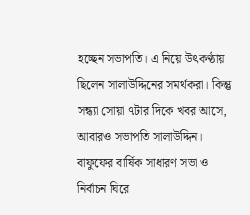হচ্ছেন সভাপতি। এ নিয়ে উৎকণ্ঠায় ছিলেন সালাউদ্দিনের সমর্থকরা। কিন্তু সন্ধ্যা সোয়া ৭টার দিকে খবর আসে, আবারও সভাপতি সালাউদ্দিন।
বাফুফের বার্ষিক সাধারণ সভা ও নির্বাচন ঘিরে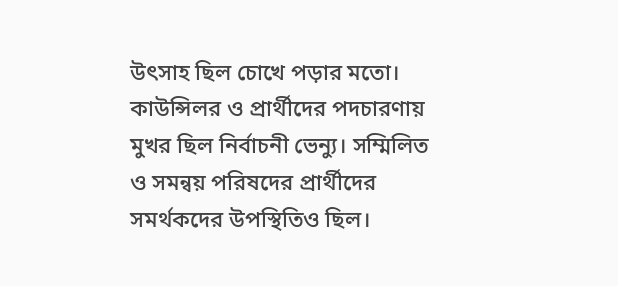উৎসাহ ছিল চোখে পড়ার মতো। কাউন্সিলর ও প্রার্থীদের পদচারণায় মুখর ছিল নির্বাচনী ভেন্যু। সম্মিলিত ও সমন্বয় পরিষদের প্রার্থীদের সমর্থকদের উপস্থিতিও ছিল।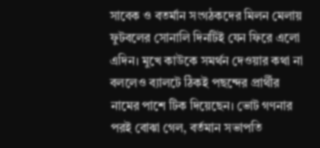সাবেক ও বতর্মান সংগঠকদের মিলন মেলায় ফুটবলের সোনালি দিনটিই যেন ফিরে এলো এদিন। মুখে কাউকে সমর্থন দেওয়ার কথা না বললেও ব্যালটে ঠিকই পছন্দের প্রার্থীর নামের পাশে টিক দিয়েছেন। ভোট গণনার পরই বোঝা গেল, বর্তমান সভাপতি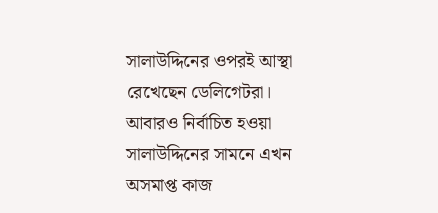সালাউদ্দিনের ওপরই আস্থা রেখেছেন ডেলিগেটরা। আবারও নির্বাচিত হওয়া সালাউদ্দিনের সামনে এখন অসমাপ্ত কাজ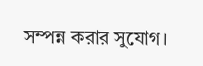সম্পন্ন করার সুযোগ।